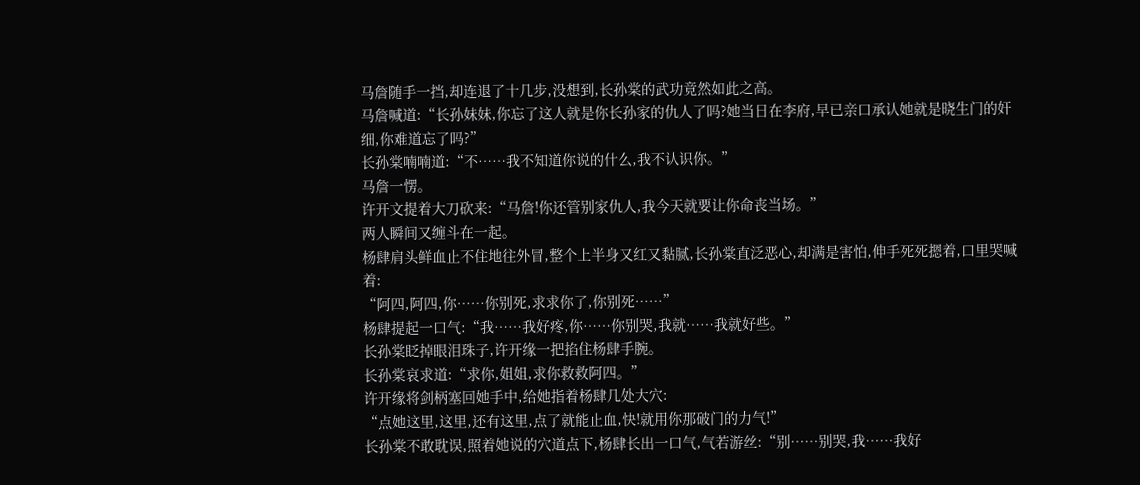马詹随手一挡,却连退了十几步,没想到,长孙棠的武功竟然如此之高。
马詹喊道:“长孙妹妹,你忘了这人就是你长孙家的仇人了吗?她当日在李府,早已亲口承认她就是晓生门的奸细,你难道忘了吗?”
长孙棠喃喃道:“不……我不知道你说的什么,我不认识你。”
马詹一愣。
许开文提着大刀砍来:“马詹!你还管别家仇人,我今天就要让你命丧当场。”
两人瞬间又缠斗在一起。
杨肆肩头鲜血止不住地往外冒,整个上半身又红又黏腻,长孙棠直泛恶心,却满是害怕,伸手死死摁着,口里哭喊着:
“阿四,阿四,你……你别死,求求你了,你别死……”
杨肆提起一口气:“我……我好疼,你……你别哭,我就……我就好些。”
长孙棠眨掉眼泪珠子,许开缘一把掐住杨肆手腕。
长孙棠哀求道:“求你,姐姐,求你救救阿四。”
许开缘将剑柄塞回她手中,给她指着杨肆几处大穴:
“点她这里,这里,还有这里,点了就能止血,快!就用你那破门的力气!”
长孙棠不敢耽误,照着她说的穴道点下,杨肆长出一口气,气若游丝:“别……别哭,我……我好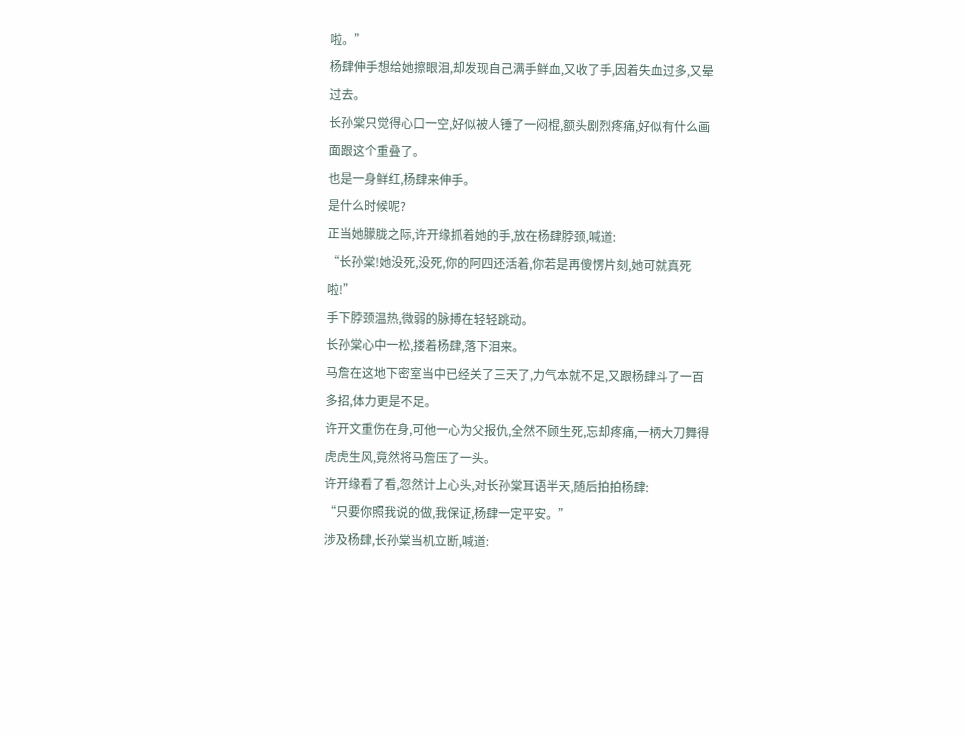啦。”
杨肆伸手想给她擦眼泪,却发现自己满手鲜血,又收了手,因着失血过多,又晕过去。
长孙棠只觉得心口一空,好似被人锤了一闷棍,额头剧烈疼痛,好似有什么画面跟这个重叠了。
也是一身鲜红,杨肆来伸手。
是什么时候呢?
正当她朦胧之际,许开缘抓着她的手,放在杨肆脖颈,喊道:
“长孙棠!她没死,没死,你的阿四还活着,你若是再傻愣片刻,她可就真死啦!”
手下脖颈温热,微弱的脉搏在轻轻跳动。
长孙棠心中一松,搂着杨肆,落下泪来。
马詹在这地下密室当中已经关了三天了,力气本就不足,又跟杨肆斗了一百多招,体力更是不足。
许开文重伤在身,可他一心为父报仇,全然不顾生死,忘却疼痛,一柄大刀舞得虎虎生风,竟然将马詹压了一头。
许开缘看了看,忽然计上心头,对长孙棠耳语半天,随后拍拍杨肆:
“只要你照我说的做,我保证,杨肆一定平安。”
涉及杨肆,长孙棠当机立断,喊道: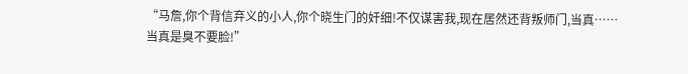“马詹,你个背信弃义的小人,你个晓生门的奸细!不仅谋害我,现在居然还背叛师门,当真……当真是臭不要脸!”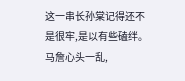这一串长孙棠记得还不是很牢,是以有些磕绊。
马詹心头一乱,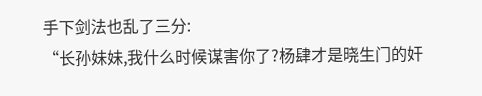手下剑法也乱了三分:
“长孙妹妹,我什么时候谋害你了?杨肆才是晓生门的奸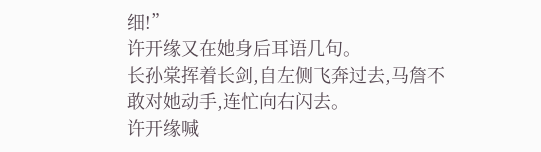细!”
许开缘又在她身后耳语几句。
长孙棠挥着长剑,自左侧飞奔过去,马詹不敢对她动手,连忙向右闪去。
许开缘喊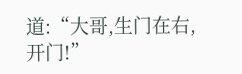道:“大哥,生门在右,开门!”